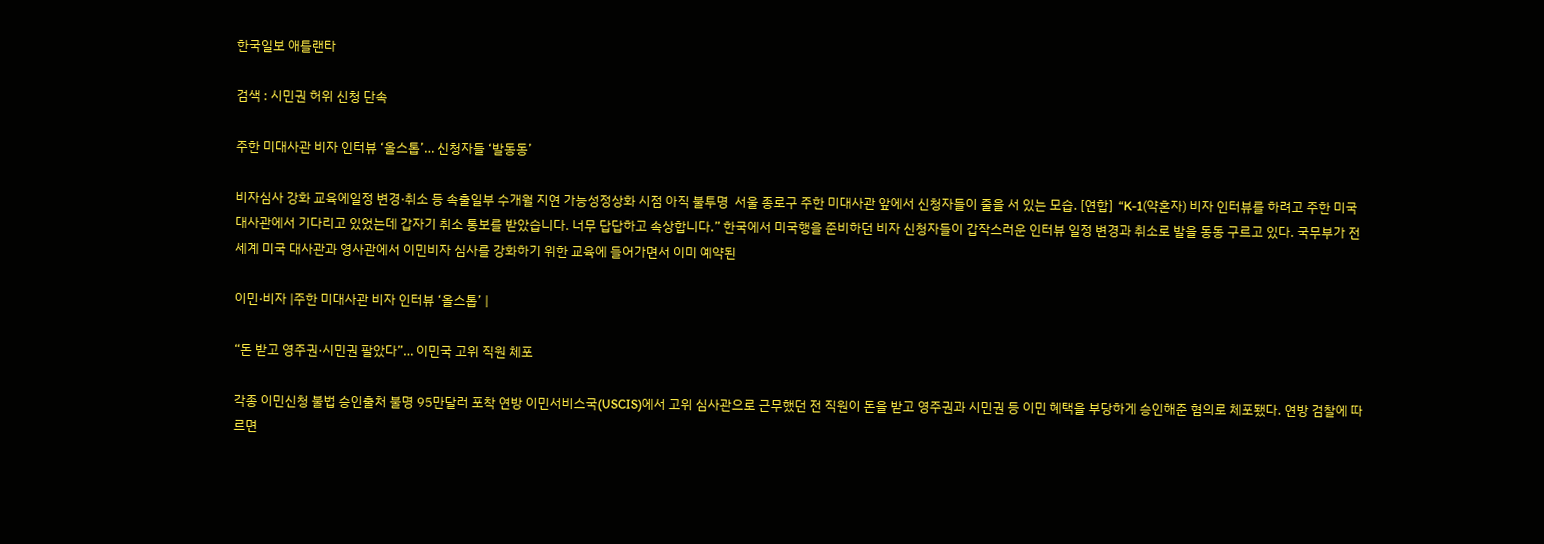한국일보 애틀랜타

검색 : 시민권 허위 신청 단속

주한 미대사관 비자 인터뷰 ‘올스톱’… 신청자들 ‘발동동’

비자심사 강화 교육에일정 변경·취소 등 속출일부 수개월 지연 가능성정상화 시점 아직 불투명  서울 종로구 주한 미대사관 앞에서 신청자들이 줄을 서 있는 모습. [연합]  “K-1(약혼자) 비자 인터뷰를 하려고 주한 미국대사관에서 기다리고 있었는데 갑자기 취소 통보를 받았습니다. 너무 답답하고 속상합니다.” 한국에서 미국행을 준비하던 비자 신청자들이 갑작스러운 인터뷰 일정 변경과 취소로 발을 동동 구르고 있다. 국무부가 전 세계 미국 대사관과 영사관에서 이민비자 심사를 강화하기 위한 교육에 들어가면서 이미 예약된

이민·비자 |주한 미대사관 비자 인터뷰 ‘올스톱’ |

“돈 받고 영주권·시민권 팔았다”… 이민국 고위 직원 체포

각종 이민신청 불법 승인출처 불명 95만달러 포착 연방 이민서비스국(USCIS)에서 고위 심사관으로 근무했던 전 직원이 돈을 받고 영주권과 시민권 등 이민 혜택을 부당하게 승인해준 혐의로 체포됐다. 연방 검찰에 따르면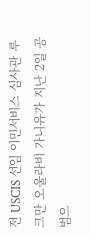전 USCIS 선임 이민서비스 심사관 루크만 오울라비 가니유가 지난 2일 공범으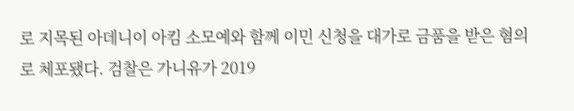로 지목된 아데니이 아킴 소모예와 함께 이민 신청을 대가로 금품을 받은 혐의로 체포됐다. 검찰은 가니유가 2019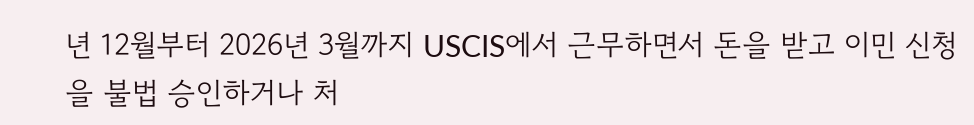년 12월부터 2026년 3월까지 USCIS에서 근무하면서 돈을 받고 이민 신청을 불법 승인하거나 처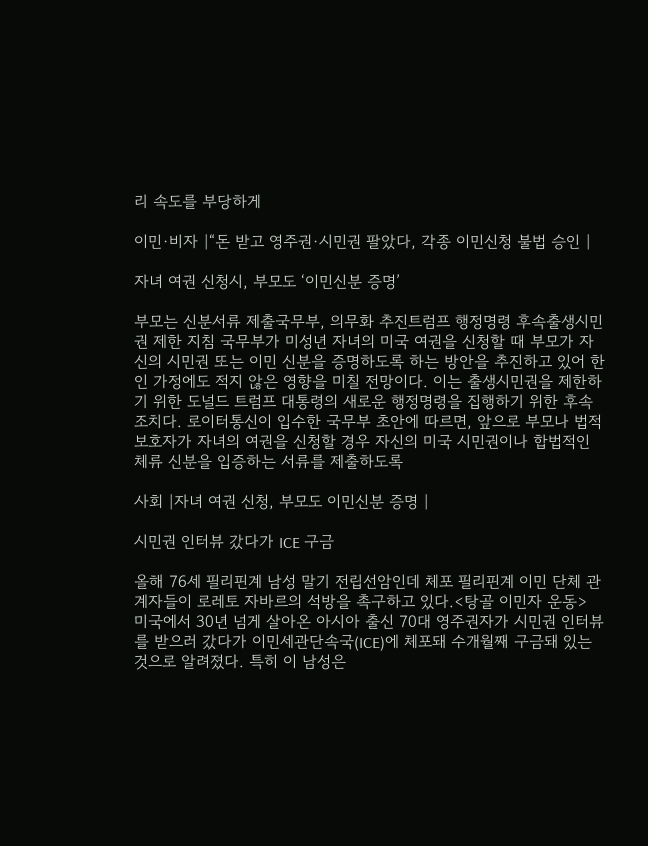리 속도를 부당하게

이민·비자 |“돈 받고 영주권·시민권 팔았다, 각종 이민신청 불법 승인 |

자녀 여권 신청시, 부모도 ‘이민신분 증명’

부모는 신분서류 제출국무부, 의무화 추진트럼프 행정명령 후속출생시민권 제한 지침 국무부가 미성년 자녀의 미국 여권을 신청할 때 부모가 자신의 시민권 또는 이민 신분을 증명하도록 하는 방안을 추진하고 있어 한인 가정에도 적지 않은 영향을 미칠 전망이다. 이는 출생시민권을 제한하기 위한 도널드 트럼프 대통령의 새로운 행정명령을 집행하기 위한 후속 조치다. 로이터통신이 입수한 국무부 초안에 따르면, 앞으로 부모나 법적 보호자가 자녀의 여권을 신청할 경우 자신의 미국 시민권이나 합법적인 체류 신분을 입증하는 서류를 제출하도록

사회 |자녀 여권 신청, 부모도 이민신분 증명 |

시민권 인터뷰 갔다가 ICE 구금

올해 76세 필리핀계 남성 말기 전립선암인데 체포 필리핀계 이민 단체 관계자들이 로레토 자바르의 석방을 촉구하고 있다.<탕골 이민자 운동>  미국에서 30년 넘게 살아온 아시아 출신 70대 영주권자가 시민권 인터뷰를 받으러 갔다가 이민세관단속국(ICE)에 체포돼 수개월째 구금돼 있는 것으로 알려졌다. 특히 이 남성은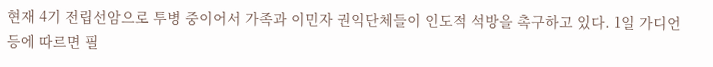현재 4기 전립선암으로 투병 중이어서 가족과 이민자 권익단체들이 인도적 석방을 촉구하고 있다. 1일 가디언 등에 따르면 필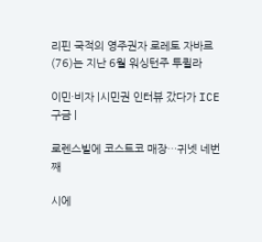리핀 국적의 영주권자 로레토 자바르(76)는 지난 6월 워싱턴주 투퀼라

이민·비자 |시민권 인터뷰 갔다가 ICE 구금 |

로렌스빌에 코스트코 매장…귀넷 네번째

시에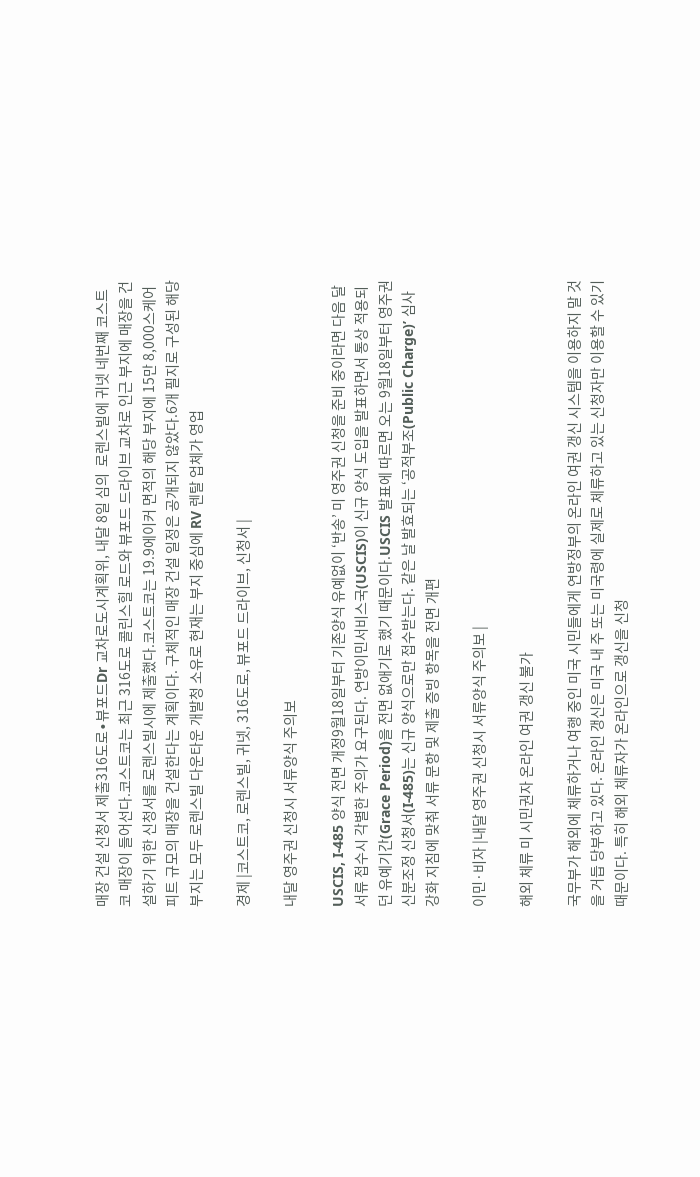매장 건설 신청서 제출316도로∙뷰포드Dr 교차로도시계획위, 내달 8일 심의  로렌스빌에 귀넷 네번째 코스트코 매장이 들어선다.코스트코는 최근 316도로 콜린스힐 로드와 뷰포드 드라이브 교차로 인근 부지에 매장을 건설하기 위한 신청서를 로렌스빌시에 제출했다.코스트코는 19.9에이커 면적의 해당 부지에 15만 8,000스케어피트 규모의 매장을 건설한다는 계획이다. 구체적인 매장 건설 일정은 공개되지 않았다.6개 필지로 구성된 해당 부지는 모두 로렌스빌 다운타운 개발청 소유로 현재는 부지 중심에 RV 렌탈 업체가 영업

경제 |코스트코, 로렌스빌, 귀넷, 316도로, 뷰포드 드라이브, 신청서 |

내달 영주권 신청시 서류양식 주의보

USCIS, I-485 양식 전면 개정9월18일부터 기존양식 유예없이 ‘반송’ 미 영주권 신청을 준비 중이라면 다음 달 서류 접수시 각별한 주의가 요구된다. 연방이민서비스국(USCIS)이 신규 양식 도입을 발표하면서 통상 적용되던 유예기간(Grace Period)을 전면 없애기로 했기 때문이다.USCIS 발표에 따르면 오는 9월18일부터 영주권 신분조정 신청서(I-485)는 신규 양식으로만 접수받는다. 같은 날 발효되는 ‘공적부조(Public Charge)’ 심사 강화 지침에 맞춰 서류 문항 및 제출 증빙 항목을 전면 개편

이민·비자 |내달 영주권 신청시 서류양식 주의보 |

해외 체류 미 시민권자 온라인 여권 갱신 불가

국무부가 해외에 체류하거나 여행 중인 미국 시민들에게 연방정부의 온라인 여권 갱신 시스템을 이용하지 말 것을 거듭 당부하고 있다. 온라인 갱신은 미국 내 주 또는 미국령에 실제로 체류하고 있는 신청자만 이용할 수 있기 때문이다. 특히 해외 체류자가 온라인으로 갱신을 신청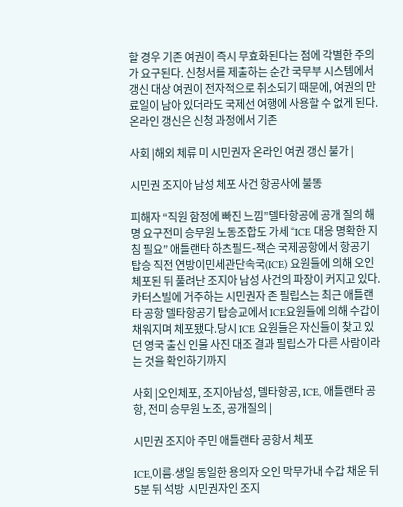할 경우 기존 여권이 즉시 무효화된다는 점에 각별한 주의가 요구된다. 신청서를 제출하는 순간 국무부 시스템에서 갱신 대상 여권이 전자적으로 취소되기 때문에, 여권의 만료일이 남아 있더라도 국제선 여행에 사용할 수 없게 된다. 온라인 갱신은 신청 과정에서 기존

사회 |해외 체류 미 시민권자 온라인 여권 갱신 불가 |

시민권 조지아 남성 체포 사건 항공사에 불똥

피해자 “직원 함정에 빠진 느낌”델타항공에 공개 질의 해명 요구전미 승무원 노동조합도 가세 “ICE 대응 명확한 지침 필요” 애틀랜타 하츠필드-잭슨 국제공항에서 항공기 탑승 직전 연방이민세관단속국(ICE) 요원들에 의해 오인 체포된 뒤 풀려난 조지아 남성 사건의 파장이 커지고 있다.카터스빌에 거주하는 시민권자 존 필립스는 최근 애틀랜타 공항 델타항공기 탑승교에서 ICE요원들에 의해 수갑이 채워지며 체포됐다.당시 ICE 요원들은 자신들이 찾고 있던 영국 출신 인물 사진 대조 결과 필립스가 다른 사람이라는 것을 확인하기까지

사회 |오인체포, 조지아남성, 델타항공, ICE, 애틀랜타 공항, 전미 승무원 노조, 공개질의 |

시민권 조지아 주민 애틀랜타 공항서 체포

ICE,이름∙생일 동일한 용의자 오인 막무가내 수갑 채운 뒤 5분 뒤 석방  시민권자인 조지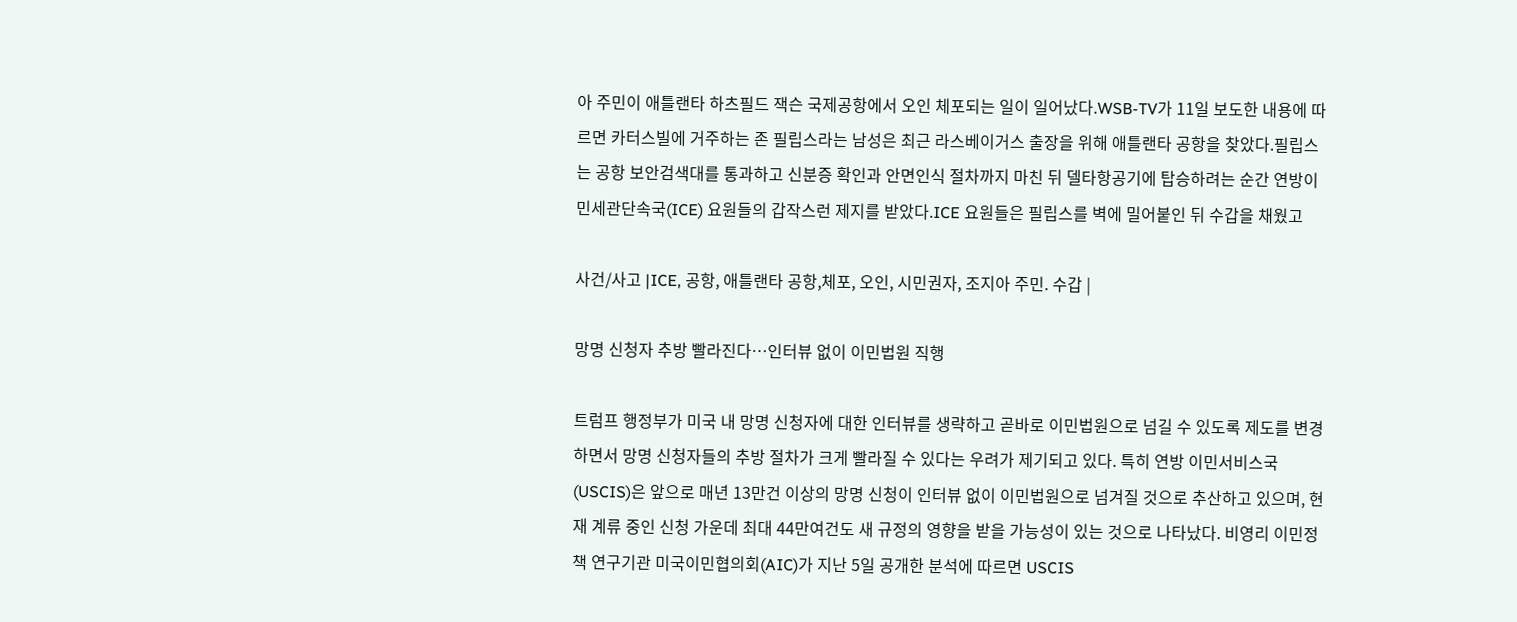아 주민이 애틀랜타 하츠필드 잭슨 국제공항에서 오인 체포되는 일이 일어났다.WSB-TV가 11일 보도한 내용에 따르면 카터스빌에 거주하는 존 필립스라는 남성은 최근 라스베이거스 출장을 위해 애틀랜타 공항을 찾았다.필립스는 공항 보안검색대를 통과하고 신분증 확인과 안면인식 절차까지 마친 뒤 델타항공기에 탑승하려는 순간 연방이민세관단속국(ICE) 요원들의 갑작스런 제지를 받았다.ICE 요원들은 필립스를 벽에 밀어붙인 뒤 수갑을 채웠고

사건/사고 |ICE, 공항, 애틀랜타 공항,체포, 오인, 시민권자, 조지아 주민. 수갑 |

망명 신청자 추방 빨라진다…인터뷰 없이 이민법원 직행

트럼프 행정부가 미국 내 망명 신청자에 대한 인터뷰를 생략하고 곧바로 이민법원으로 넘길 수 있도록 제도를 변경하면서 망명 신청자들의 추방 절차가 크게 빨라질 수 있다는 우려가 제기되고 있다. 특히 연방 이민서비스국(USCIS)은 앞으로 매년 13만건 이상의 망명 신청이 인터뷰 없이 이민법원으로 넘겨질 것으로 추산하고 있으며, 현재 계류 중인 신청 가운데 최대 44만여건도 새 규정의 영향을 받을 가능성이 있는 것으로 나타났다. 비영리 이민정책 연구기관 미국이민협의회(AIC)가 지난 5일 공개한 분석에 따르면 USCIS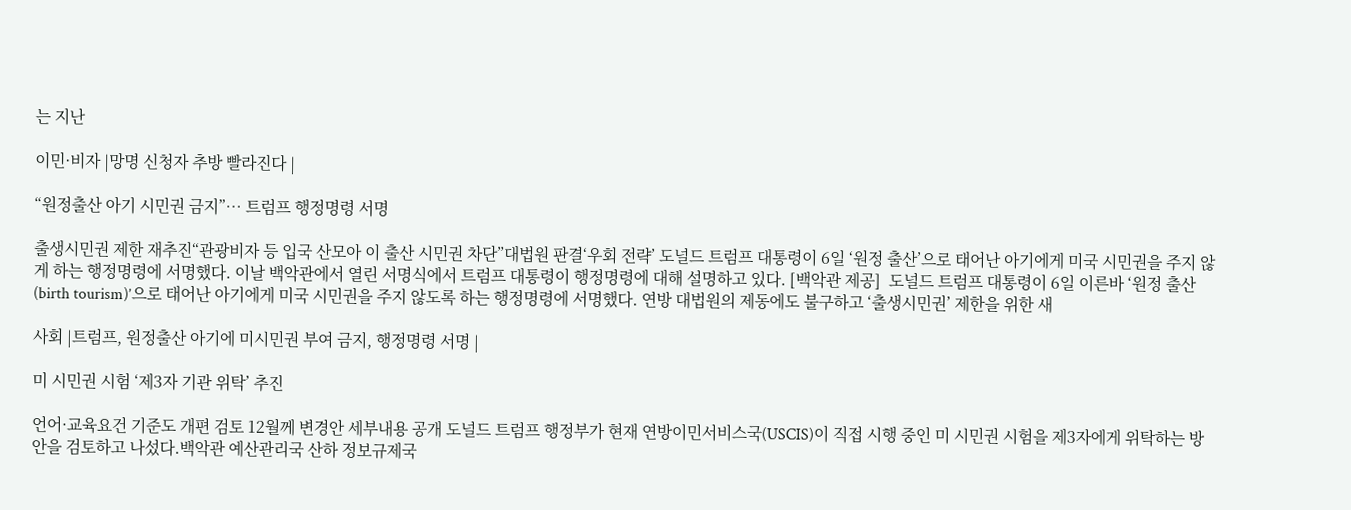는 지난

이민·비자 |망명 신청자 추방 빨라진다 |

“원정출산 아기 시민권 금지”… 트럼프 행정명령 서명

출생시민권 제한 재추진“관광비자 등 입국 산모아 이 출산 시민권 차단”대법원 판결‘우회 전략’ 도널드 트럼프 대통령이 6일 ‘원정 출산’으로 태어난 아기에게 미국 시민권을 주지 않게 하는 행정명령에 서명했다. 이날 백악관에서 열린 서명식에서 트럼프 대통령이 행정명령에 대해 설명하고 있다. [백악관 제공]  도널드 트럼프 대통령이 6일 이른바 ‘원정 출산(birth tourism)’으로 태어난 아기에게 미국 시민권을 주지 않도록 하는 행정명령에 서명했다. 연방 대법원의 제동에도 불구하고 ‘출생시민권’ 제한을 위한 새

사회 |트럼프, 원정출산 아기에 미시민권 부여 금지, 행정명령 서명 |

미 시민권 시험 ‘제3자 기관 위탁’ 추진

언어·교육요건 기준도 개편 검토 12월께 변경안 세부내용 공개 도널드 트럼프 행정부가 현재 연방이민서비스국(USCIS)이 직접 시행 중인 미 시민권 시험을 제3자에게 위탁하는 방안을 검토하고 나섰다.백악관 예산관리국 산하 정보규제국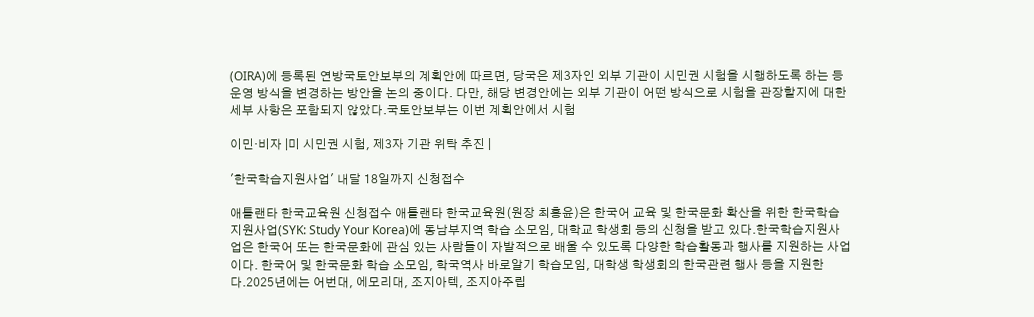(OIRA)에 등록된 연방국토안보부의 계획안에 따르면, 당국은 제3자인 외부 기관이 시민권 시험을 시행하도록 하는 등 운영 방식을 변경하는 방안을 논의 중이다. 다만, 해당 변경안에는 외부 기관이 어떤 방식으로 시험을 관장할지에 대한 세부 사항은 포함되지 않았다.국토안보부는 이번 계획안에서 시험

이민·비자 |미 시민권 시험, 제3자 기관 위탁 추진 |

'한국학습지원사업' 내달 18일까지 신청접수

애틀랜타 한국교육원 신청접수 애틀랜타 한국교육원(원장 최흥윤)은 한국어 교육 및 한국문화 확산을 위한 한국학습지원사업(SYK: Study Your Korea)에 동남부지역 학습 소모임, 대학교 학생회 등의 신청을 받고 있다.한국학습지원사업은 한국어 또는 한국문화에 관심 있는 사람들이 자발적으로 배울 수 있도록 다양한 학습활동과 행사를 지원하는 사업이다. 한국어 및 한국문화 학습 소모임, 학국역사 바로알기 학습모임, 대학생 학생회의 한국관련 행사 등을 지원한다.2025년에는 어번대, 에모리대, 조지아텍, 조지아주립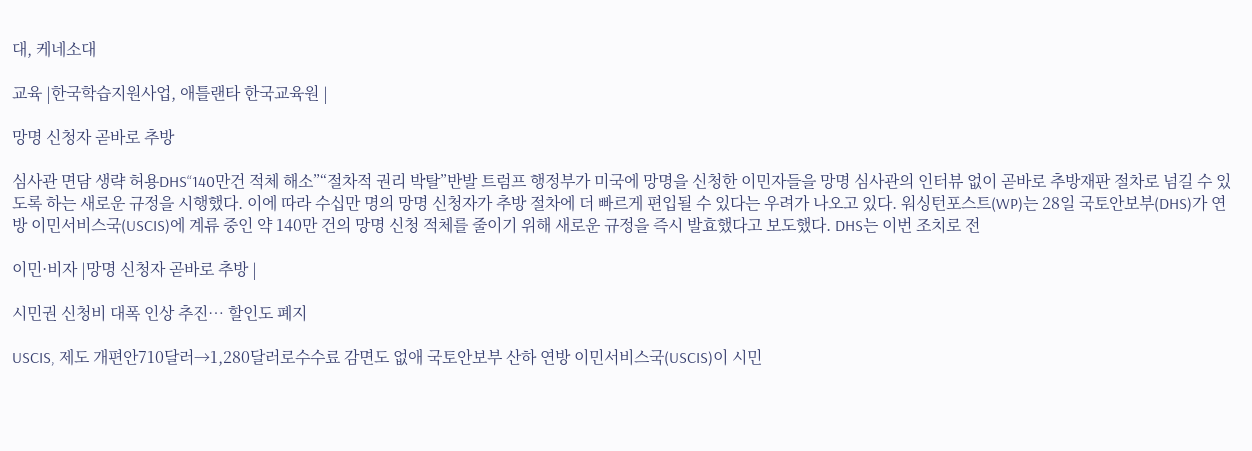대, 케네소대

교육 |한국학습지원사업, 애틀랜타 한국교육원 |

망명 신청자 곧바로 추방

심사관 면담 생략 허용DHS“140만건 적체 해소”“절차적 권리 박탈”반발 트럼프 행정부가 미국에 망명을 신청한 이민자들을 망명 심사관의 인터뷰 없이 곧바로 추방재판 절차로 넘길 수 있도록 하는 새로운 규정을 시행했다. 이에 따라 수십만 명의 망명 신청자가 추방 절차에 더 빠르게 편입될 수 있다는 우려가 나오고 있다. 워싱턴포스트(WP)는 28일 국토안보부(DHS)가 연방 이민서비스국(USCIS)에 계류 중인 약 140만 건의 망명 신청 적체를 줄이기 위해 새로운 규정을 즉시 발효했다고 보도했다. DHS는 이번 조치로 전

이민·비자 |망명 신청자 곧바로 추방 |

시민권 신청비 대폭 인상 추진… 할인도 폐지

USCIS, 제도 개편안710달러→1,280달러로수수료 감면도 없애 국토안보부 산하 연방 이민서비스국(USCIS)이 시민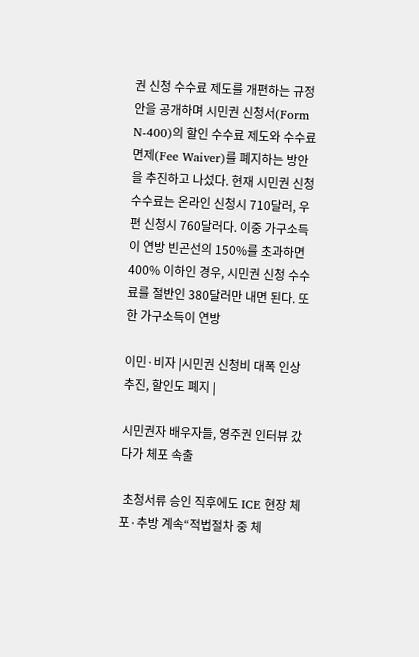권 신청 수수료 제도를 개편하는 규정안을 공개하며 시민권 신청서(Form N-400)의 할인 수수료 제도와 수수료 면제(Fee Waiver)를 폐지하는 방안을 추진하고 나섰다. 현재 시민권 신청 수수료는 온라인 신청시 710달러, 우편 신청시 760달러다. 이중 가구소득이 연방 빈곤선의 150%를 초과하면 400% 이하인 경우, 시민권 신청 수수료를 절반인 380달러만 내면 된다. 또한 가구소득이 연방

이민·비자 |시민권 신청비 대폭 인상 추진, 할인도 폐지 |

시민권자 배우자들, 영주권 인터뷰 갔다가 체포 속출

 초청서류 승인 직후에도 ICE 현장 체포·추방 계속“적법절차 중 체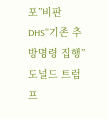포”비판 DHS“기존 추방명령 집행” 도널드 트럼프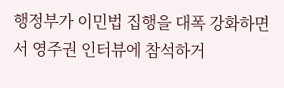행정부가 이민법 집행을 대폭 강화하면서 영주권 인터뷰에 참석하거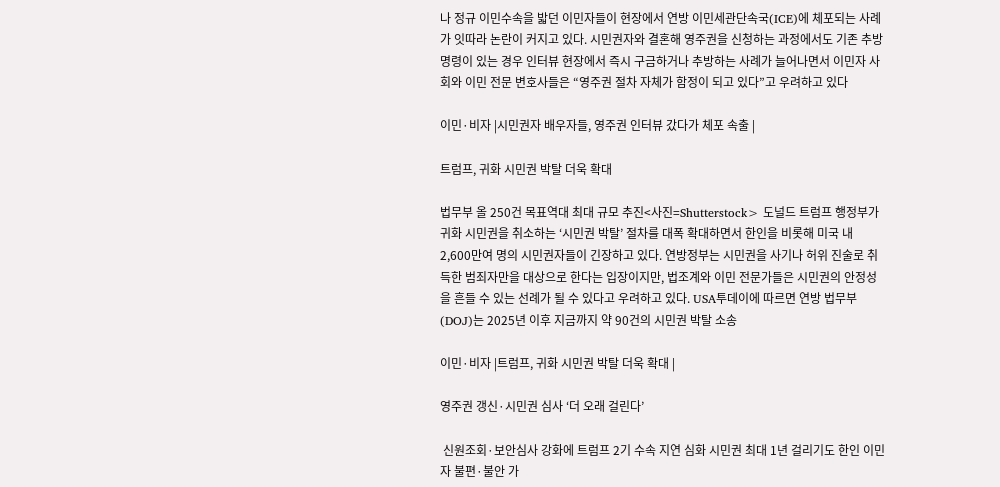나 정규 이민수속을 밟던 이민자들이 현장에서 연방 이민세관단속국(ICE)에 체포되는 사례가 잇따라 논란이 커지고 있다. 시민권자와 결혼해 영주권을 신청하는 과정에서도 기존 추방 명령이 있는 경우 인터뷰 현장에서 즉시 구금하거나 추방하는 사례가 늘어나면서 이민자 사회와 이민 전문 변호사들은 “영주권 절차 자체가 함정이 되고 있다”고 우려하고 있다

이민·비자 |시민권자 배우자들, 영주권 인터뷰 갔다가 체포 속출 |

트럼프, 귀화 시민권 박탈 더욱 확대

법무부 올 250건 목표역대 최대 규모 추진<사진=Shutterstock> 도널드 트럼프 행정부가 귀화 시민권을 취소하는 ‘시민권 박탈’ 절차를 대폭 확대하면서 한인을 비롯해 미국 내 2,600만여 명의 시민권자들이 긴장하고 있다. 연방정부는 시민권을 사기나 허위 진술로 취득한 범죄자만을 대상으로 한다는 입장이지만, 법조계와 이민 전문가들은 시민권의 안정성을 흔들 수 있는 선례가 될 수 있다고 우려하고 있다. USA투데이에 따르면 연방 법무부(DOJ)는 2025년 이후 지금까지 약 90건의 시민권 박탈 소송

이민·비자 |트럼프, 귀화 시민권 박탈 더욱 확대 |

영주권 갱신·시민권 심사 ‘더 오래 걸린다’

 신원조회·보안심사 강화에 트럼프 2기 수속 지연 심화 시민권 최대 1년 걸리기도 한인 이민자 불편·불안 가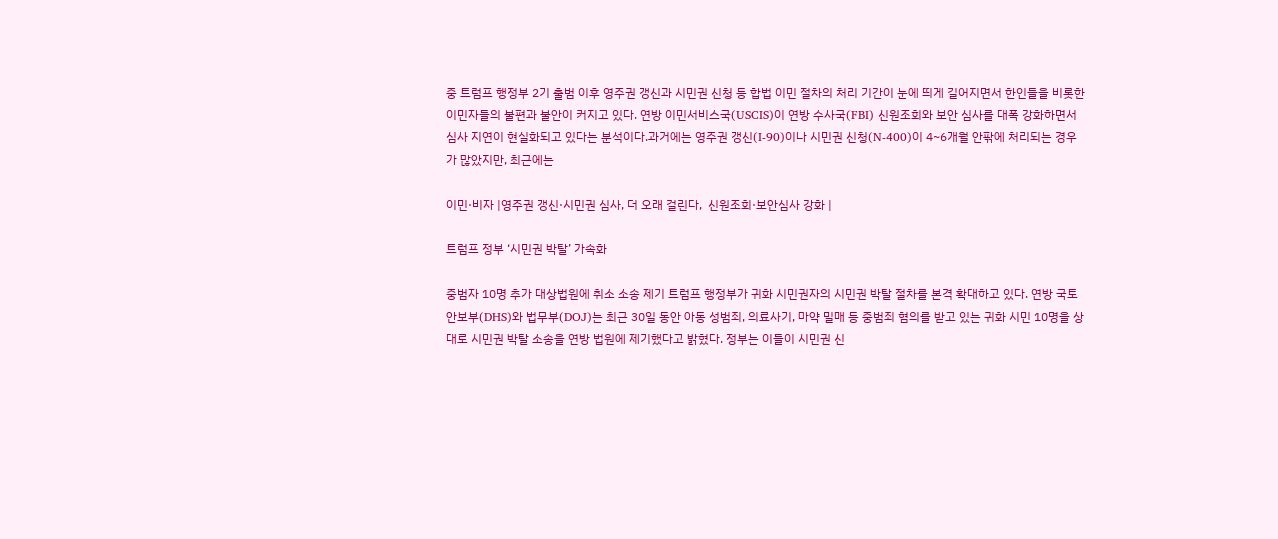중 트럼프 행정부 2기 출범 이후 영주권 갱신과 시민권 신청 등 합법 이민 절차의 처리 기간이 눈에 띄게 길어지면서 한인들을 비롯한 이민자들의 불편과 불안이 커지고 있다. 연방 이민서비스국(USCIS)이 연방 수사국(FBI) 신원조회와 보안 심사를 대폭 강화하면서 심사 지연이 현실화되고 있다는 분석이다.과거에는 영주권 갱신(I-90)이나 시민권 신청(N-400)이 4~6개월 안팎에 처리되는 경우가 많았지만, 최근에는

이민·비자 |영주권 갱신·시민권 심사, 더 오래 걸린다,  신원조회·보안심사 강화 |

트럼프 정부 ‘시민권 박탈’ 가속화

중범자 10명 추가 대상법원에 취소 소송 제기 트럼프 행정부가 귀화 시민권자의 시민권 박탈 절차를 본격 확대하고 있다. 연방 국토안보부(DHS)와 법무부(DOJ)는 최근 30일 동안 아동 성범죄, 의료사기, 마약 밀매 등 중범죄 혐의를 받고 있는 귀화 시민 10명을 상대로 시민권 박탈 소송을 연방 법원에 제기했다고 밝혔다. 정부는 이들이 시민권 신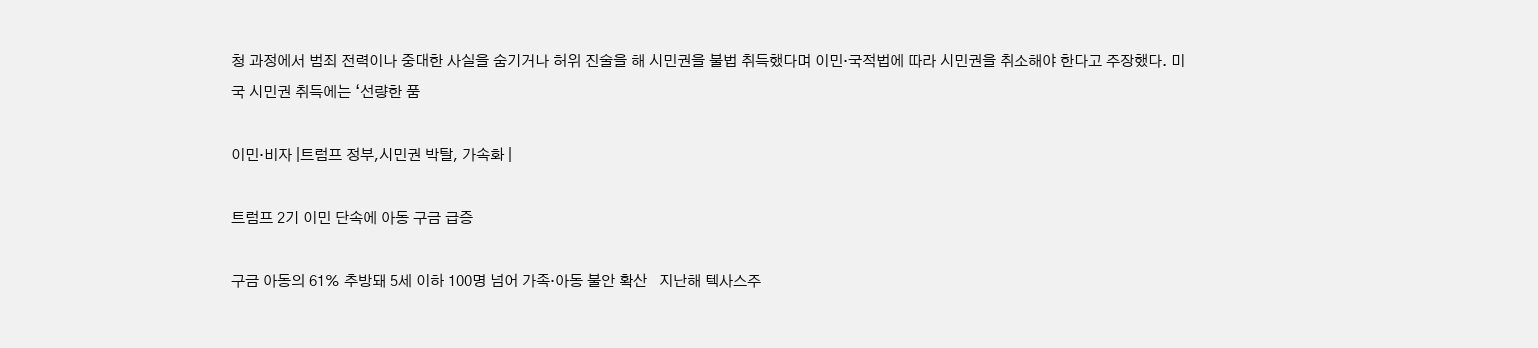청 과정에서 범죄 전력이나 중대한 사실을 숨기거나 허위 진술을 해 시민권을 불법 취득했다며 이민·국적법에 따라 시민권을 취소해야 한다고 주장했다. 미국 시민권 취득에는 ‘선량한 품

이민·비자 |트럼프 정부,시민권 박탈, 가속화 |

트럼프 2기 이민 단속에 아동 구금 급증

구금 아동의 61% 추방돼 5세 이하 100명 넘어 가족·아동 불안 확산   지난해 텍사스주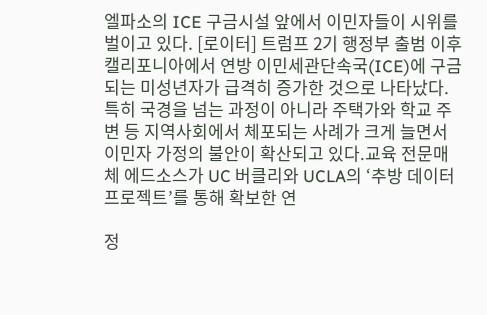엘파소의 ICE 구금시설 앞에서 이민자들이 시위를 벌이고 있다. [로이터] 트럼프 2기 행정부 출범 이후 캘리포니아에서 연방 이민세관단속국(ICE)에 구금되는 미성년자가 급격히 증가한 것으로 나타났다. 특히 국경을 넘는 과정이 아니라 주택가와 학교 주변 등 지역사회에서 체포되는 사례가 크게 늘면서 이민자 가정의 불안이 확산되고 있다.교육 전문매체 에드소스가 UC 버클리와 UCLA의 ‘추방 데이터 프로젝트’를 통해 확보한 연

정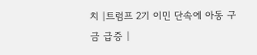치 |트럼프 2기 이민 단속에 아동 구금 급증 |